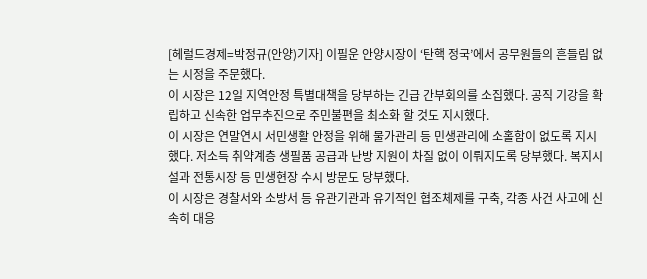[헤럴드경제=박정규(안양)기자] 이필운 안양시장이 ‘탄핵 정국’에서 공무원들의 흔들림 없는 시정을 주문했다.
이 시장은 12일 지역안정 특별대책을 당부하는 긴급 간부회의를 소집했다. 공직 기강을 확립하고 신속한 업무추진으로 주민불편을 최소화 할 것도 지시했다.
이 시장은 연말연시 서민생활 안정을 위해 물가관리 등 민생관리에 소홀함이 없도록 지시했다. 저소득 취약계층 생필품 공급과 난방 지원이 차질 없이 이뤄지도록 당부했다. 복지시설과 전통시장 등 민생현장 수시 방문도 당부했다.
이 시장은 경찰서와 소방서 등 유관기관과 유기적인 협조체제를 구축, 각종 사건 사고에 신속히 대응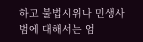하고 불법시위나 민생사범에 대해서는 엄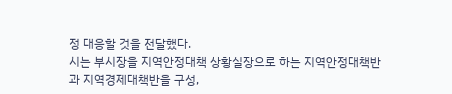정 대응할 것을 전달했다.
시는 부시장을 지역안정대책 상황실장으로 하는 지역안정대책반과 지역경제대책반을 구성,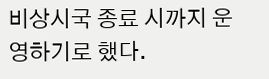비상시국 종료 시까지 운영하기로 했다.